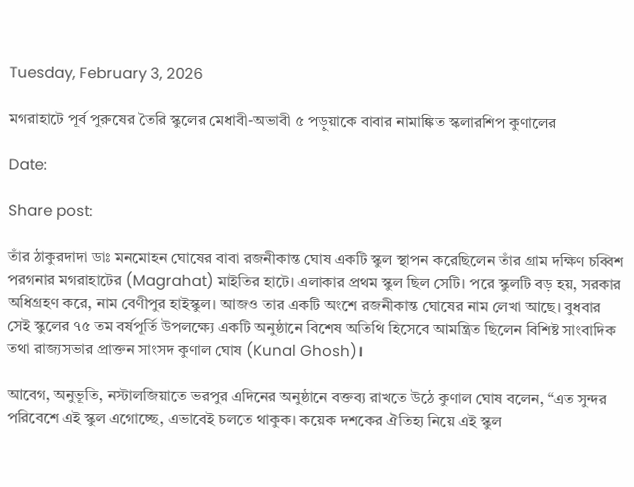Tuesday, February 3, 2026

মগরাহাটে পূর্ব পুরুষের তৈরি স্কুলের মেধাবী-অভাবী ৫ পড়ুয়াকে বাবার নামাঙ্কিত স্কলারশিপ কুণালের

Date:

Share post:

তাঁর ঠাকুরদাদা ডাঃ মনমোহন ঘোষের বাবা রজনীকান্ত ঘোষ একটি স্কুল স্থাপন করেছিলেন তাঁর গ্রাম দক্ষিণ চব্বিশ পরগনার মগরাহাটের (Magrahat) মাইতির হাটে। এলাকার প্রথম স্কুল ছিল সেটি। পরে স্কুলটি বড় হয়, সরকার অধিগ্রহণ করে, নাম বেণীপুর হাইস্কুল। আজও তার একটি অংশে রজনীকান্ত ঘোষের নাম লেখা আছে। বুধবার সেই স্কুলের ৭৫ তম বর্ষপূর্তি উপলক্ষ্যে একটি অনুষ্ঠানে বিশেষ অতিথি হিসেবে আমন্ত্রিত ছিলেন বিশিষ্ট সাংবাদিক তথা রাজ্যসভার প্রাক্তন সাংসদ কুণাল ঘোষ (Kunal Ghosh)।

আবেগ, অনুভূতি, নস্টালজিয়াতে ভরপুর এদিনের অনুষ্ঠানে বক্তব্য রাখতে উঠে কুণাল ঘোষ বলেন, “এত সুন্দর পরিবেশে এই স্কুল এগোচ্ছে, এভাবেই চলতে থাকুক। কয়েক দশকের ঐতিহ্য নিয়ে এই স্কুল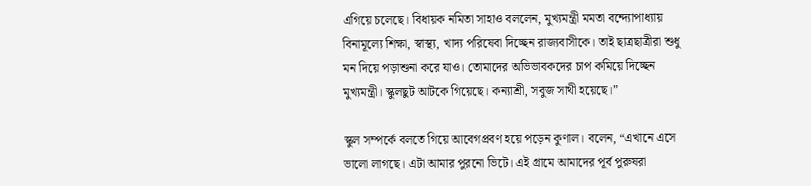এগিয়ে চলেছে। বিধায়ক নমিতা সাহাও বললেন, মুখ্যমন্ত্রী মমতা বন্দ্যোপাধ্যায় বিনামূল্যে শিক্ষা, স্বাস্থ্য, খাদ্য পরিষেবা দিচ্ছেন রাজ্যবাসীকে। তাই ছাত্রছাত্রীরা শুধু মন দিয়ে পড়াশুনা করে যাও। তোমাদের অভিভাবকদের চাপ কমিয়ে দিচ্ছেন মুখ্যমন্ত্রী। স্কুলছুট আটকে গিয়েছে। কন্যাশ্রী, সবুজ সাথী হয়েছে।”

স্কুল সম্পর্কে বলতে গিয়ে আবেগপ্রবণ হয়ে পড়েন কুণাল। বলেন, “এখানে এসে ভালো লাগছে। এটা আমার পুরনো ভিটে। এই গ্রামে আমাদের পূর্ব পুরুষরা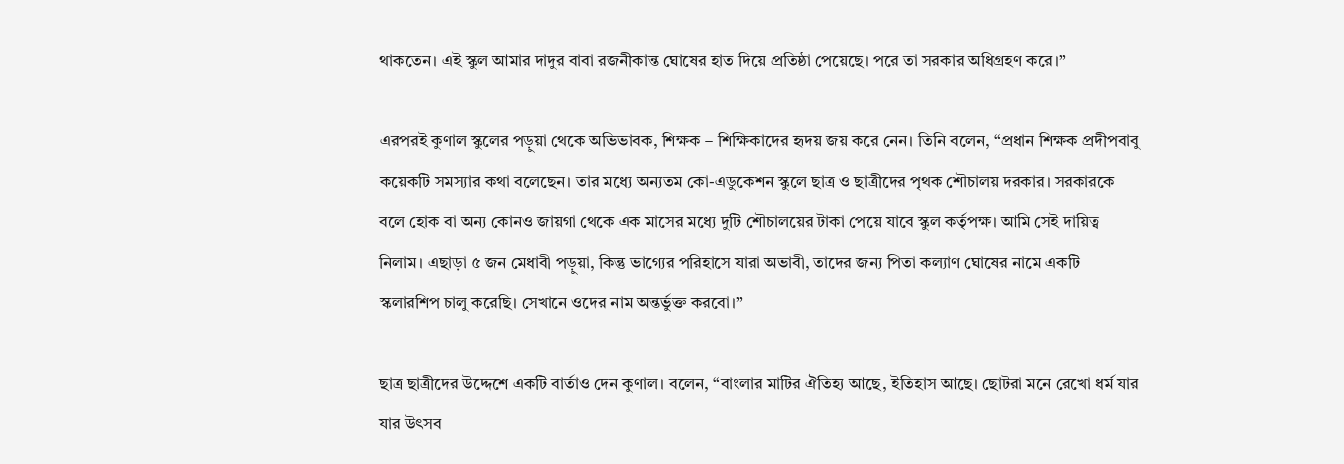থাকতেন। এই স্কুল আমার দাদুর বাবা রজনীকান্ত ঘোষের হাত দিয়ে প্রতিষ্ঠা পেয়েছে। পরে তা সরকার অধিগ্রহণ করে।”

এরপরই কুণাল স্কুলের পড়ুয়া থেকে অভিভাবক, শিক্ষক – শিক্ষিকাদের হৃদয় জয় করে নেন। তিনি বলেন, “প্রধান শিক্ষক প্রদীপবাবু কয়েকটি সমস্যার কথা বলেছেন। তার মধ্যে অন্যতম কো-এডুকেশন স্কুলে ছাত্র ও ছাত্রীদের পৃথক শৌচালয় দরকার। সরকারকে বলে হোক বা অন্য কোনও জায়গা থেকে এক মাসের মধ্যে দুটি শৌচালয়ের টাকা পেয়ে যাবে স্কুল কর্তৃপক্ষ। আমি সেই দায়িত্ব নিলাম। এছাড়া ৫ জন মেধাবী পড়ুয়া, কিন্তু ভাগ্যের পরিহাসে যারা অভাবী, তাদের জন্য পিতা কল্যাণ ঘোষের নামে একটি স্কলারশিপ চালু করেছি। সেখানে ওদের নাম অন্তর্ভুক্ত করবো।”

ছাত্র ছাত্রীদের উদ্দেশে একটি বার্তাও দেন কুণাল। বলেন, “বাংলার মাটির ঐতিহ্য আছে, ইতিহাস আছে। ছোটরা মনে রেখো ধর্ম যার যার উৎসব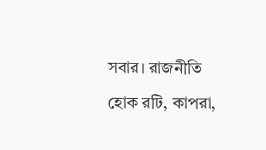সবার। রাজনীতি হোক রটি, কাপরা,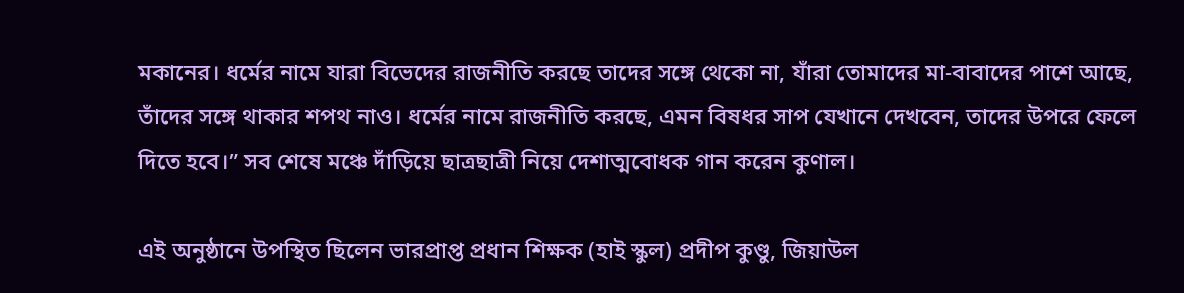মকানের। ধর্মের নামে যারা বিভেদের রাজনীতি করছে তাদের সঙ্গে থেকো না, যাঁরা তোমাদের মা-বাবাদের পাশে আছে, তাঁদের সঙ্গে থাকার শপথ নাও। ধর্মের নামে রাজনীতি করছে, এমন বিষধর সাপ যেখানে দেখবেন, তাদের উপরে ফেলে দিতে হবে।” সব শেষে মঞ্চে দাঁড়িয়ে ছাত্রছাত্রী নিয়ে দেশাত্মবোধক গান করেন কুণাল।

এই অনুষ্ঠানে উপস্থিত ছিলেন ভারপ্রাপ্ত প্রধান শিক্ষক (হাই স্কুল) প্রদীপ কুণ্ডু, জিয়াউল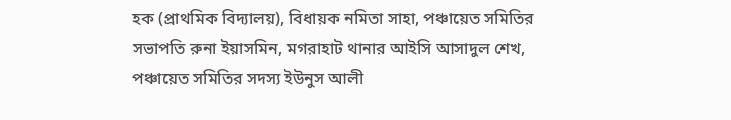হক (প্রাথমিক বিদ্যালয়), বিধায়ক নমিতা সাহা, পঞ্চায়েত সমিতির সভাপতি রুনা ইয়াসমিন, মগরাহাট থানার আইসি আসাদুল শেখ, পঞ্চায়েত সমিতির সদস্য ইউনুস আলী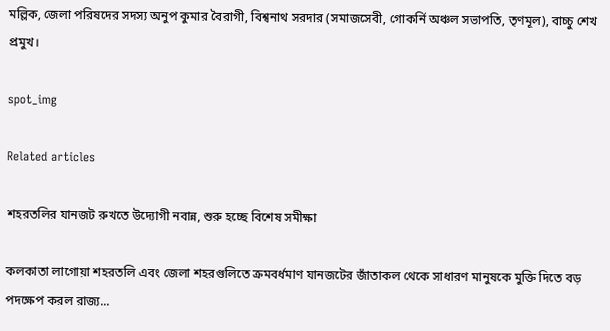মল্লিক, জেলা পরিষদের সদস্য অনুপ কুমার বৈরাগী, বিশ্বনাথ সরদার (সমাজসেবী, গোকর্নি অঞ্চল সভাপতি, তৃণমূল), বাচ্চু শেখ প্রমুখ।

spot_img

Related articles

শহরতলির যানজট রুখতে উদ্যোগী নবান্ন, শুরু হচ্ছে বিশেষ সমীক্ষা

কলকাতা লাগোয়া শহরতলি এবং জেলা শহরগুলিতে ক্রমবর্ধমাণ যানজটের জাঁতাকল থেকে সাধারণ মানুষকে মুক্তি দিতে বড় পদক্ষেপ করল রাজ্য...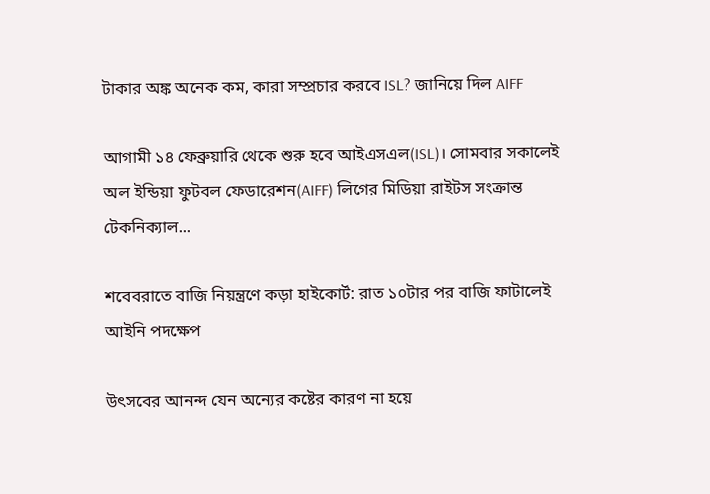টাকার অঙ্ক অনেক কম, কারা সম্প্রচার করবে ISL? জানিয়ে দিল AIFF

আগামী ১৪ ফেব্রুয়ারি থেকে শুরু হবে আইএসএল(ISL)। সোমবার সকালেই অল ইন্ডিয়া ফুটবল ফেডারেশন(AIFF) লিগের মিডিয়া রাইটস সংক্রান্ত টেকনিক্যাল...

শবেবরাতে বাজি নিয়ন্ত্রণে কড়া হাইকোর্ট: রাত ১০টার পর বাজি ফাটালেই আইনি পদক্ষেপ

উৎসবের আনন্দ যেন অন্যের কষ্টের কারণ না হয়ে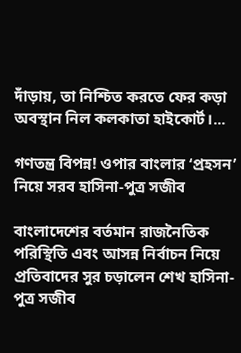দাঁড়ায়, তা নিশ্চিত করতে ফের কড়া অবস্থান নিল কলকাতা হাইকোর্ট।...

গণতন্ত্র বিপন্ন! ওপার বাংলার ‘প্রহসন’ নিয়ে সরব হাসিনা-পুত্র সজীব

বাংলাদেশের বর্তমান রাজনৈতিক পরিস্থিতি এবং আসন্ন নির্বাচন নিয়ে প্রতিবাদের সুর চড়ালেন শেখ হাসিনা-পুত্র সজীব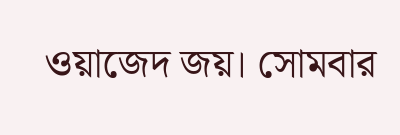ওয়াজেদ জয়। সোমবার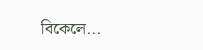বিকেলে...